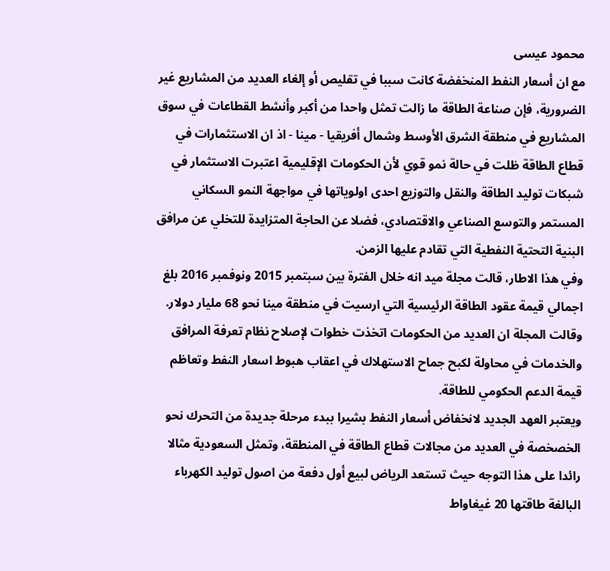محمود عيسى
مع ان أسعار النفط المنخفضة كانت سببا في تقليص أو إلغاء العديد من المشاريع غير الضرورية، فإن صناعة الطاقة ما زالت تمثل واحدا من أكبر وأنشط القطاعات في سوق المشاريع في منطقة الشرق الأوسط وشمال أفريقيا - مينا - اذ ان الاستثمارات في قطاع الطاقة ظلت في حالة نمو قوي لأن الحكومات الإقليمية اعتبرت الاستثمار في شبكات توليد الطاقة والنقل والتوزيع احدى اولوياتها في مواجهة النمو السكاني المستمر والتوسع الصناعي والاقتصادي، فضلا عن الحاجة المتزايدة للتخلي عن مرافق البنية التحتية النفطية التي تقادم عليها الزمن.
وفي هذا الاطار، قالت مجلة ميد انه خلال الفترة بين سبتمبر 2015 ونوفمبر 2016 بلغ اجمالي قيمة عقود الطاقة الرئيسية التي ارسيت في منطقة مينا نحو 68 مليار دولار.
وقالت المجلة ان العديد من الحكومات اتخذت خطوات لإصلاح نظام تعرفة المرافق والخدمات في محاولة لكبح جماح الاستهلاك في اعقاب هبوط اسعار النفط وتعاظم قيمة الدعم الحكومي للطاقة.
ويعتبر العهد الجديد لانخفاض أسعار النفط بشيرا ببدء مرحلة جديدة من التحرك نحو الخصخصة في العديد من مجالات قطاع الطاقة في المنطقة، وتمثل السعودية مثالا رائدا على هذا التوجه حيث تستعد الرياض لبيع أول دفعة من اصول توليد الكهرباء البالغة طاقتها 20 غيغاواط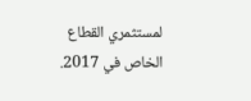لمستثمري القطاع الخاص في 2017.